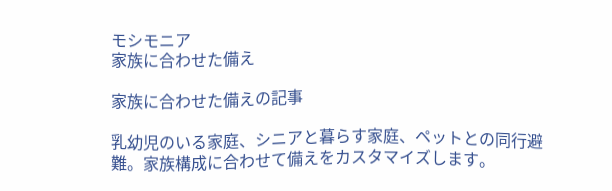モシモニア
家族に合わせた備え

家族に合わせた備えの記事

乳幼児のいる家庭、シニアと暮らす家庭、ペットとの同行避難。家族構成に合わせて備えをカスタマイズします。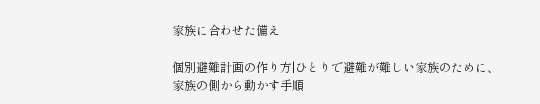家族に合わせた備え

個別避難計画の作り方|ひとりで避難が難しい家族のために、家族の側から動かす手順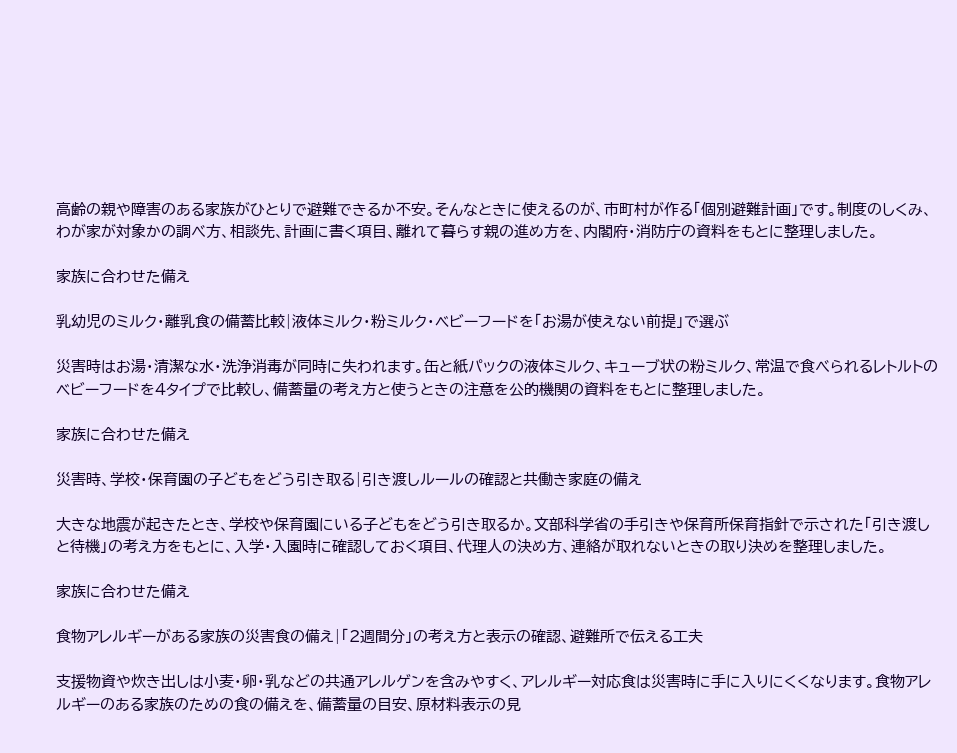高齢の親や障害のある家族がひとりで避難できるか不安。そんなときに使えるのが、市町村が作る「個別避難計画」です。制度のしくみ、わが家が対象かの調べ方、相談先、計画に書く項目、離れて暮らす親の進め方を、内閣府・消防庁の資料をもとに整理しました。

家族に合わせた備え

乳幼児のミルク・離乳食の備蓄比較|液体ミルク・粉ミルク・ベビーフードを「お湯が使えない前提」で選ぶ

災害時はお湯・清潔な水・洗浄消毒が同時に失われます。缶と紙パックの液体ミルク、キューブ状の粉ミルク、常温で食べられるレトルトのベビーフードを4タイプで比較し、備蓄量の考え方と使うときの注意を公的機関の資料をもとに整理しました。

家族に合わせた備え

災害時、学校・保育園の子どもをどう引き取る|引き渡しルールの確認と共働き家庭の備え

大きな地震が起きたとき、学校や保育園にいる子どもをどう引き取るか。文部科学省の手引きや保育所保育指針で示された「引き渡しと待機」の考え方をもとに、入学・入園時に確認しておく項目、代理人の決め方、連絡が取れないときの取り決めを整理しました。

家族に合わせた備え

食物アレルギーがある家族の災害食の備え|「2週間分」の考え方と表示の確認、避難所で伝える工夫

支援物資や炊き出しは小麦・卵・乳などの共通アレルゲンを含みやすく、アレルギー対応食は災害時に手に入りにくくなります。食物アレルギーのある家族のための食の備えを、備蓄量の目安、原材料表示の見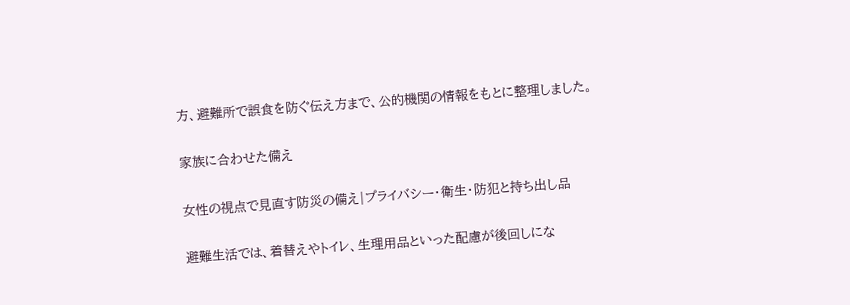方、避難所で誤食を防ぐ伝え方まで、公的機関の情報をもとに整理しました。

家族に合わせた備え

女性の視点で見直す防災の備え|プライバシー・衛生・防犯と持ち出し品

避難生活では、着替えやトイレ、生理用品といった配慮が後回しにな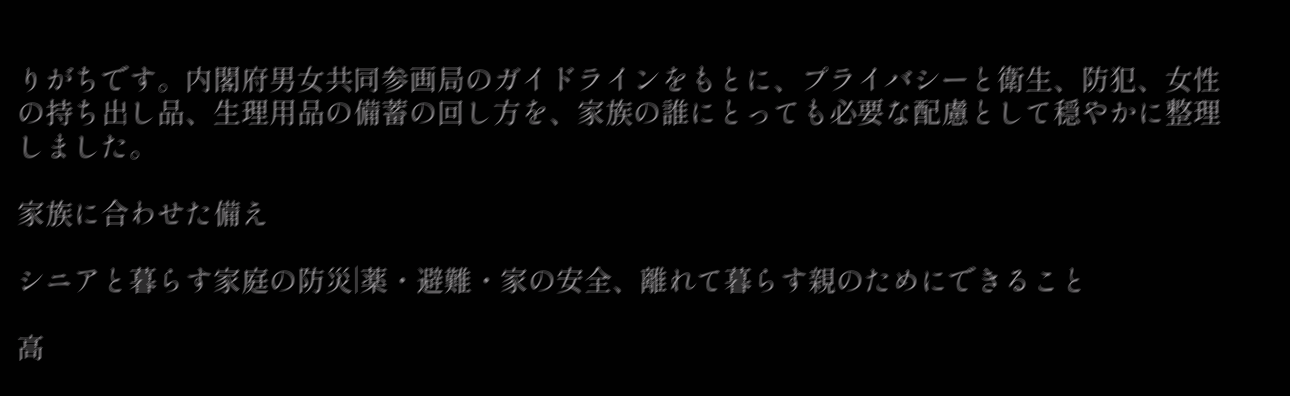りがちです。内閣府男女共同参画局のガイドラインをもとに、プライバシーと衛生、防犯、女性の持ち出し品、生理用品の備蓄の回し方を、家族の誰にとっても必要な配慮として穏やかに整理しました。

家族に合わせた備え

シニアと暮らす家庭の防災|薬・避難・家の安全、離れて暮らす親のためにできること

高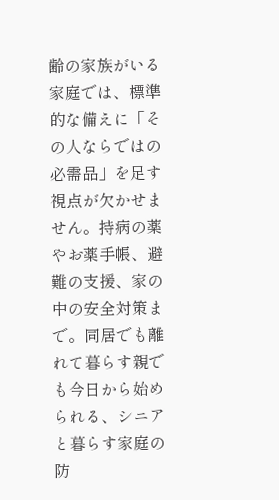齢の家族がいる家庭では、標準的な備えに「その人ならではの必需品」を足す視点が欠かせません。持病の薬やお薬手帳、避難の支援、家の中の安全対策まで。同居でも離れて暮らす親でも今日から始められる、シニアと暮らす家庭の防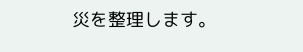災を整理します。